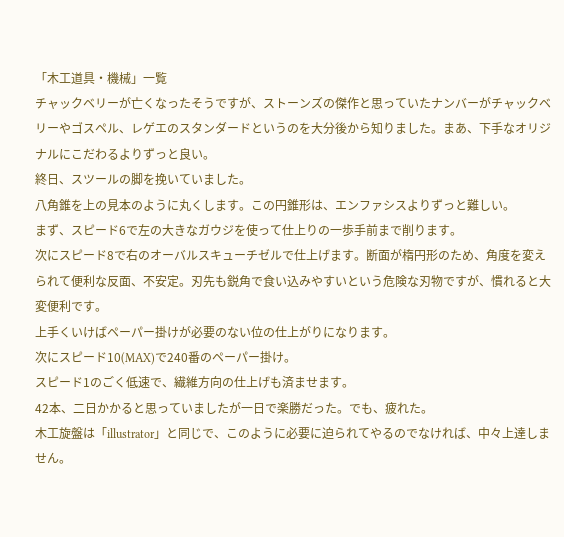「木工道具・機械」一覧
チャックベリーが亡くなったそうですが、ストーンズの傑作と思っていたナンバーがチャックベリーやゴスペル、レゲエのスタンダードというのを大分後から知りました。まあ、下手なオリジナルにこだわるよりずっと良い。
終日、スツールの脚を挽いていました。
八角錐を上の見本のように丸くします。この円錐形は、エンファシスよりずっと難しい。
まず、スピード6で左の大きなガウジを使って仕上りの一歩手前まで削ります。
次にスピード8で右のオーバルスキューチゼルで仕上げます。断面が楕円形のため、角度を変えられて便利な反面、不安定。刃先も鋭角で食い込みやすいという危険な刃物ですが、慣れると大変便利です。
上手くいけばペーパー掛けが必要のない位の仕上がりになります。
次にスピード10(MAX)で240番のペーパー掛け。
スピード1のごく低速で、繊維方向の仕上げも済ませます。
42本、二日かかると思っていましたが一日で楽勝だった。でも、疲れた。
木工旋盤は「illustrator」と同じで、このように必要に迫られてやるのでなければ、中々上達しません。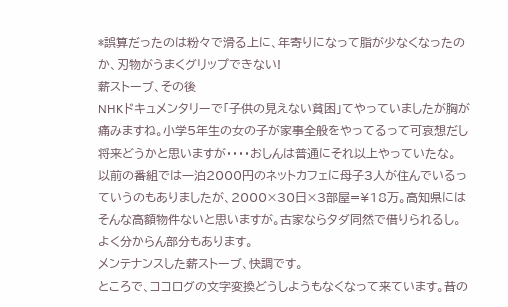*誤算だったのは粉々で滑る上に、年寄りになって脂が少なくなったのか、刃物がうまくグリップできない!
薪ストーブ、その後
NHKドキュメンタリーで「子供の見えない貧困」てやっていましたが胸が痛みますね。小学5年生の女の子が家事全般をやってるって可哀想だし将来どうかと思いますが・・・・おしんは普通にそれ以上やっていたな。
以前の番組では一泊2000円のネットカフェに母子3人が住んでいるっていうのもありましたが、2000×30日×3部屋=¥18万。高知県にはそんな高額物件ないと思いますが。古家ならタダ同然で借りられるし。よく分からん部分もあります。
メンテナンスした薪ストーブ、快調です。
ところで、ココログの文字変換どうしようもなくなって来ています。昔の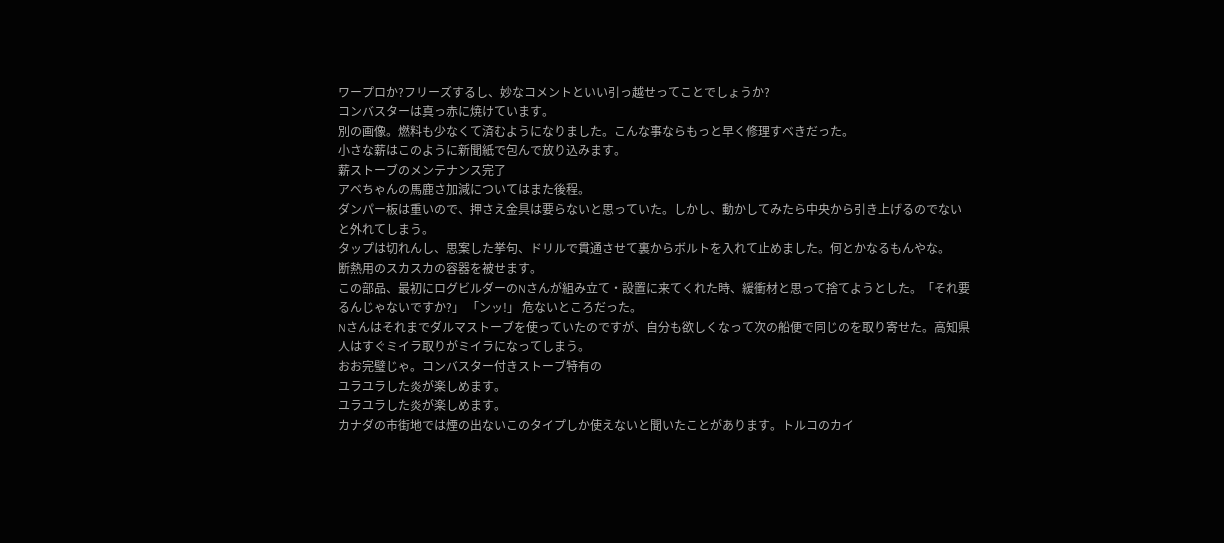ワープロか?フリーズするし、妙なコメントといい引っ越せってことでしょうか?
コンバスターは真っ赤に焼けています。
別の画像。燃料も少なくて済むようになりました。こんな事ならもっと早く修理すべきだった。
小さな薪はこのように新聞紙で包んで放り込みます。
薪ストーブのメンテナンス完了
アベちゃんの馬鹿さ加減についてはまた後程。
ダンパー板は重いので、押さえ金具は要らないと思っていた。しかし、動かしてみたら中央から引き上げるのでないと外れてしまう。
タップは切れんし、思案した挙句、ドリルで貫通させて裏からボルトを入れて止めました。何とかなるもんやな。
断熱用のスカスカの容器を被せます。
この部品、最初にログビルダーのNさんが組み立て・設置に来てくれた時、緩衝材と思って捨てようとした。「それ要るんじゃないですか?」 「ンッ!」 危ないところだった。
Nさんはそれまでダルマストーブを使っていたのですが、自分も欲しくなって次の船便で同じのを取り寄せた。高知県人はすぐミイラ取りがミイラになってしまう。
おお完璧じゃ。コンバスター付きストーブ特有の
ユラユラした炎が楽しめます。
ユラユラした炎が楽しめます。
カナダの市街地では煙の出ないこのタイプしか使えないと聞いたことがあります。トルコのカイ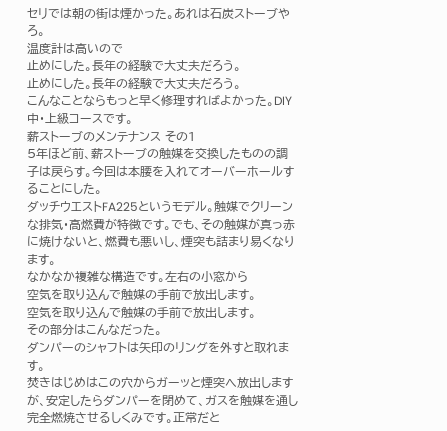セリでは朝の街は煙かった。あれは石炭ストーブやろ。
温度計は高いので
止めにした。長年の経験で大丈夫だろう。
止めにした。長年の経験で大丈夫だろう。
こんなことならもっと早く修理すればよかった。DIY中・上級コースです。
薪ストーブのメンテナンス その1
5年ほど前、薪ストーブの触媒を交換したものの調子は戻らす。今回は本腰を入れてオーバーホールすることにした。
ダッチウエストFA225というモデル。触媒でクリーンな排気・高燃費が特徴です。でも、その触媒が真っ赤に焼けないと、燃費も悪いし、煙突も詰まり易くなります。
なかなか複雑な構造です。左右の小窓から
空気を取り込んで触媒の手前で放出します。
空気を取り込んで触媒の手前で放出します。
その部分はこんなだった。
ダンパーのシャフトは矢印のリングを外すと取れます。
焚きはじめはこの穴からガーッと煙突へ放出しますが、安定したらダンパーを閉めて、ガスを触媒を通し完全燃焼させるしくみです。正常だと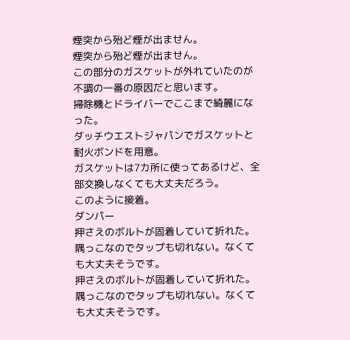煙突から殆ど煙が出ません。
煙突から殆ど煙が出ません。
この部分のガスケットが外れていたのが不調の一番の原因だと思います。
掃除機とドライバーでここまで綺麗になった。
ダッチウエストジャパンでガスケットと耐火ボンドを用意。
ガスケットは7カ所に使ってあるけど、全部交換しなくても大丈夫だろう。
このように接着。
ダンパー
押さえのボルトが固着していて折れた。隅っこなのでタップも切れない。なくても大丈夫そうです。
押さえのボルトが固着していて折れた。隅っこなのでタップも切れない。なくても大丈夫そうです。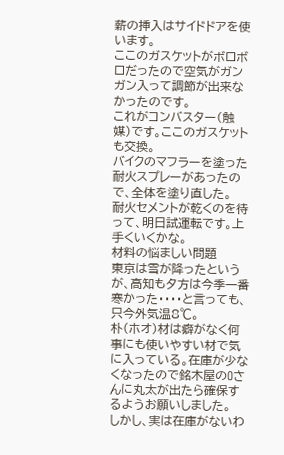薪の挿入はサイドドアを使います。
ここのガスケットがボロボロだったので空気がガンガン入って調節が出来なかったのです。
これがコンバスター(触媒)です。ここのガスケットも交換。
バイクのマフラーを塗った耐火スプレーがあったので、全体を塗り直した。
耐火セメントが乾くのを待って、明日試運転です。上手くいくかな。
材料の悩ましい問題
東京は雪が降ったというが、高知も夕方は今季一番寒かった・・・・と言っても、只今外気温8℃。
朴(ホオ)材は癖がなく何事にも使いやすい材で気に入っている。在庫が少なくなったので銘木屋のOさんに丸太が出たら確保するようお願いしました。
しかし、実は在庫がないわ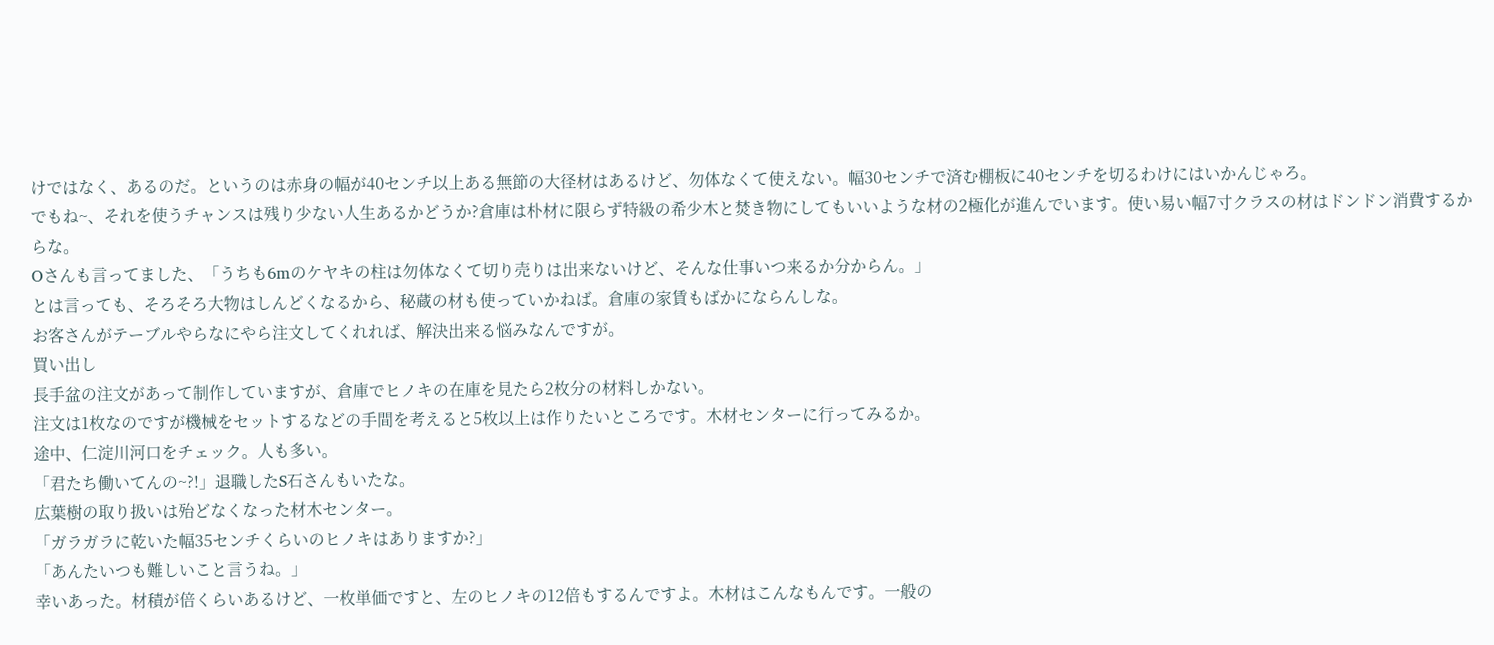けではなく、あるのだ。というのは赤身の幅が40センチ以上ある無節の大径材はあるけど、勿体なくて使えない。幅30センチで済む棚板に40センチを切るわけにはいかんじゃろ。
でもね~、それを使うチャンスは残り少ない人生あるかどうか?倉庫は朴材に限らず特級の希少木と焚き物にしてもいいような材の2極化が進んでいます。使い易い幅7寸クラスの材はドンドン消費するからな。
Oさんも言ってました、「うちも6mのケヤキの柱は勿体なくて切り売りは出来ないけど、そんな仕事いつ来るか分からん。」
とは言っても、そろそろ大物はしんどくなるから、秘蔵の材も使っていかねば。倉庫の家賃もばかにならんしな。
お客さんがテーブルやらなにやら注文してくれれば、解決出来る悩みなんですが。
買い出し
長手盆の注文があって制作していますが、倉庫でヒノキの在庫を見たら2枚分の材料しかない。
注文は1枚なのですが機械をセットするなどの手間を考えると5枚以上は作りたいところです。木材センターに行ってみるか。
途中、仁淀川河口をチェック。人も多い。
「君たち働いてんの~?!」退職したS石さんもいたな。
広葉樹の取り扱いは殆どなくなった材木センター。
「ガラガラに乾いた幅35センチくらいのヒノキはありますか?」
「あんたいつも難しいこと言うね。」
幸いあった。材積が倍くらいあるけど、一枚単価ですと、左のヒノキの12倍もするんですよ。木材はこんなもんです。一般の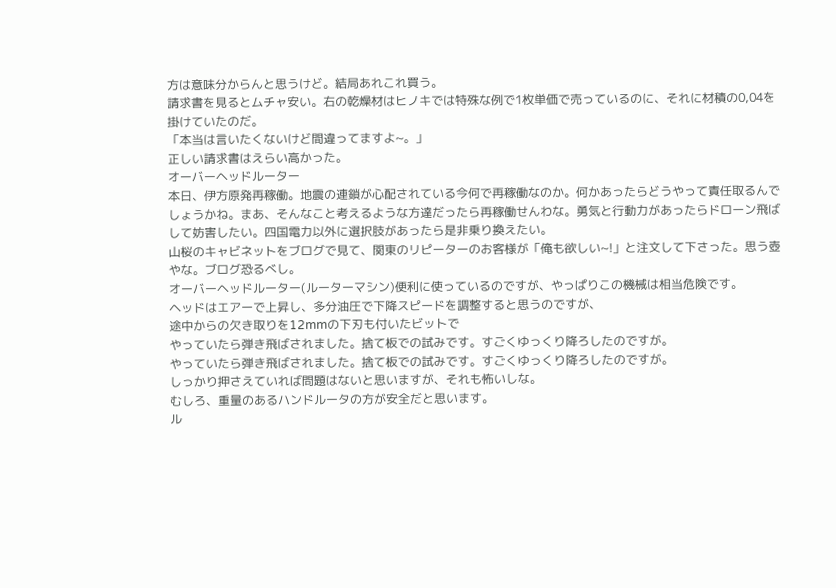方は意味分からんと思うけど。結局あれこれ買う。
請求書を見るとムチャ安い。右の乾燥材はヒノキでは特殊な例で1枚単価で売っているのに、それに材積の0,04を掛けていたのだ。
「本当は言いたくないけど間違ってますよ~。」
正しい請求書はえらい高かった。
オーバーヘッドルーター
本日、伊方原発再稼働。地震の連鎖が心配されている今何で再稼働なのか。何かあったらどうやって責任取るんでしょうかね。まあ、そんなこと考えるような方達だったら再稼働せんわな。勇気と行動力があったらドローン飛ばして妨害したい。四国電力以外に選択肢があったら是非乗り換えたい。
山桜のキャビネットをブログで見て、関東のリピーターのお客様が「俺も欲しい~!」と注文して下さった。思う壺やな。ブログ恐るべし。
オーバーヘッドルーター(ルーターマシン)便利に使っているのですが、やっぱりこの機械は相当危険です。
ヘッドはエアーで上昇し、多分油圧で下降スピードを調整すると思うのですが、
途中からの欠き取りを12mmの下刃も付いたビットで
やっていたら弾き飛ばされました。捨て板での試みです。すごくゆっくり降ろしたのですが。
やっていたら弾き飛ばされました。捨て板での試みです。すごくゆっくり降ろしたのですが。
しっかり押さえていれば問題はないと思いますが、それも怖いしな。
むしろ、重量のあるハンドルータの方が安全だと思います。
ル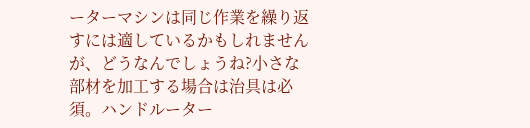ーターマシンは同じ作業を繰り返すには適しているかもしれませんが、どうなんでしょうね?小さな部材を加工する場合は治具は必須。ハンドルーター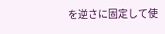を逆さに固定して使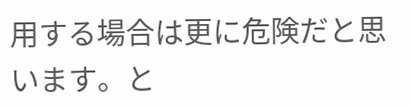用する場合は更に危険だと思います。と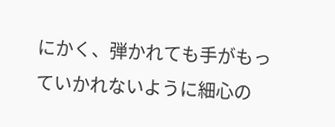にかく、弾かれても手がもっていかれないように細心の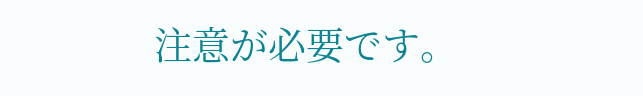注意が必要です。